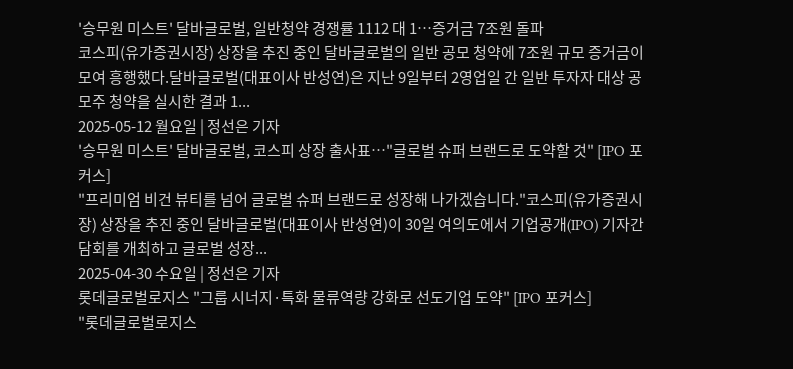'승무원 미스트' 달바글로벌, 일반청약 경쟁률 1112 대 1…증거금 7조원 돌파
코스피(유가증권시장) 상장을 추진 중인 달바글로벌의 일반 공모 청약에 7조원 규모 증거금이 모여 흥행했다.달바글로벌(대표이사 반성연)은 지난 9일부터 2영업일 간 일반 투자자 대상 공모주 청약을 실시한 결과 1...
2025-05-12 월요일 | 정선은 기자
'승무원 미스트' 달바글로벌, 코스피 상장 출사표…"글로벌 슈퍼 브랜드로 도약할 것" [IPO 포커스]
"프리미엄 비건 뷰티를 넘어 글로벌 슈퍼 브랜드로 성장해 나가겠습니다."코스피(유가증권시장) 상장을 추진 중인 달바글로벌(대표이사 반성연)이 30일 여의도에서 기업공개(IPO) 기자간담회를 개최하고 글로벌 성장...
2025-04-30 수요일 | 정선은 기자
롯데글로벌로지스 "그룹 시너지·특화 물류역량 강화로 선도기업 도약" [IPO 포커스]
"롯데글로벌로지스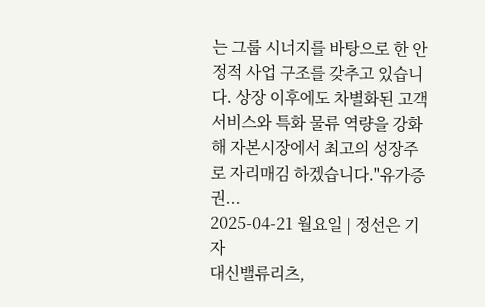는 그룹 시너지를 바탕으로 한 안정적 사업 구조를 갖추고 있습니다. 상장 이후에도 차별화된 고객 서비스와 특화 물류 역량을 강화해 자본시장에서 최고의 성장주로 자리매김 하겠습니다."유가증권...
2025-04-21 월요일 | 정선은 기자
대신밸류리츠,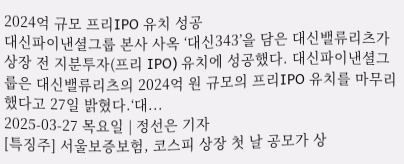2024억 규모 프리IPO 유치 성공
대신파이낸셜그룹 본사 사옥 ‘대신343’을 담은 대신밸류리츠가 상장 전 지분투자(프리 IPO) 유치에 성공했다. 대신파이낸셜그룹은 대신밸류리츠의 2024억 원 규모의 프리IPO 유치를 마무리했다고 27일 밝혔다.‘대...
2025-03-27 목요일 | 정선은 기자
[특징주] 서울보증보험, 코스피 상장 첫 날 공모가 상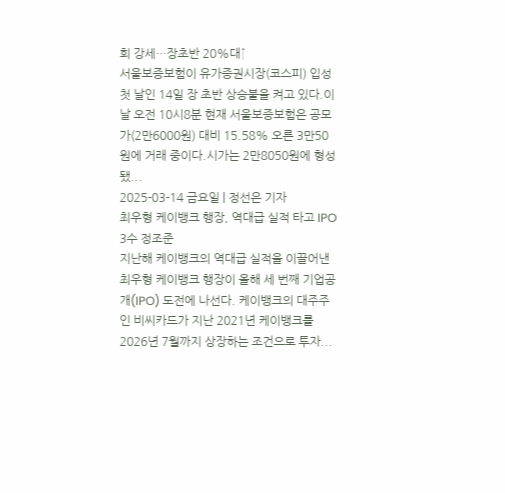회 강세…장초반 20%대↑
서울보증보험이 유가증권시장(코스피) 입성 첫 날인 14일 장 초반 상승불을 켜고 있다.이날 오전 10시8분 현재 서울보증보험은 공모가(2만6000원) 대비 15.58% 오른 3만50원에 거래 중이다.시가는 2만8050원에 형성됐...
2025-03-14 금요일 | 정선은 기자
최우형 케이뱅크 행장, 역대급 실적 타고 IPO 3수 정조준
지난해 케이뱅크의 역대급 실적을 이끌어낸 최우형 케이뱅크 행장이 올해 세 번째 기업공개(IPO) 도전에 나선다. 케이뱅크의 대주주인 비씨카드가 지난 2021년 케이뱅크를 2026년 7월까지 상장하는 조건으로 투자...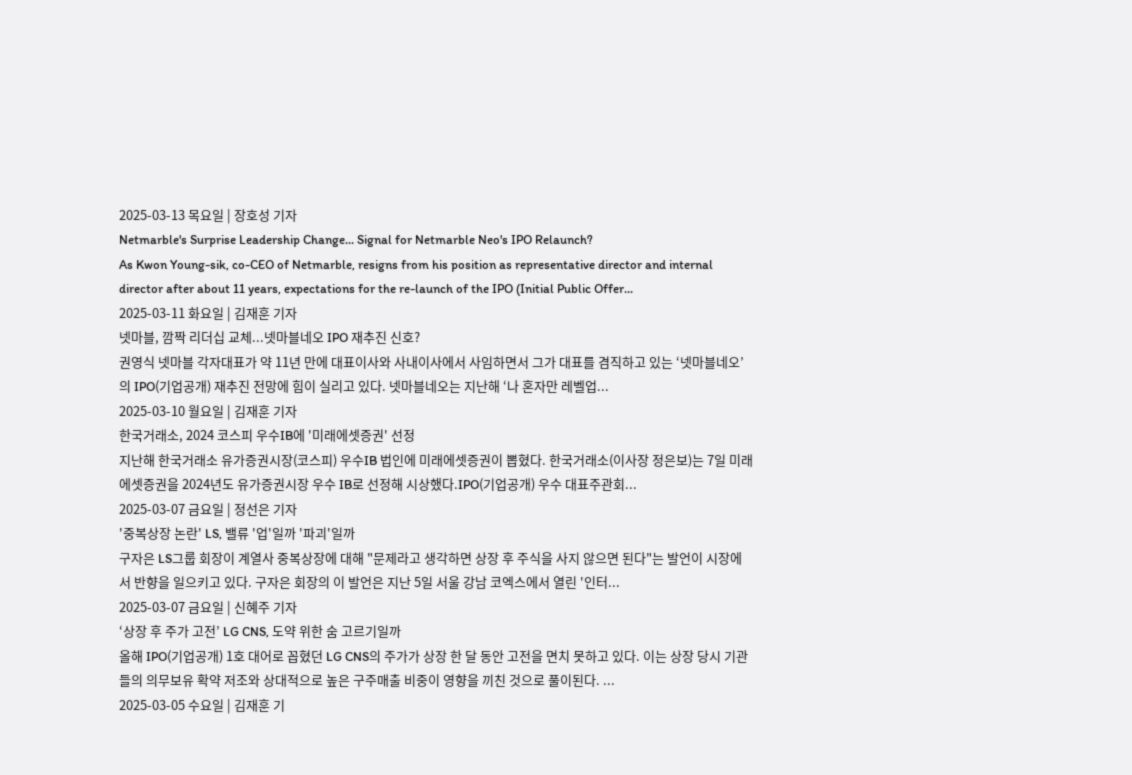2025-03-13 목요일 | 장호성 기자
Netmarble's Surprise Leadership Change... Signal for Netmarble Neo's IPO Relaunch?
As Kwon Young-sik, co-CEO of Netmarble, resigns from his position as representative director and internal director after about 11 years, expectations for the re-launch of the IPO (Initial Public Offer...
2025-03-11 화요일 | 김재훈 기자
넷마블, 깜짝 리더십 교체...넷마블네오 IPO 재추진 신호?
권영식 넷마블 각자대표가 약 11년 만에 대표이사와 사내이사에서 사임하면서 그가 대표를 겸직하고 있는 ‘넷마블네오’의 IPO(기업공개) 재추진 전망에 힘이 실리고 있다. 넷마블네오는 지난해 ‘나 혼자만 레벨업...
2025-03-10 월요일 | 김재훈 기자
한국거래소, 2024 코스피 우수IB에 '미래에셋증권' 선정
지난해 한국거래소 유가증권시장(코스피) 우수IB 법인에 미래에셋증권이 뽑혔다. 한국거래소(이사장 정은보)는 7일 미래에셋증권을 2024년도 유가증권시장 우수 IB로 선정해 시상했다.IPO(기업공개) 우수 대표주관회...
2025-03-07 금요일 | 정선은 기자
'중복상장 논란' LS, 밸류 '업'일까 '파괴'일까
구자은 LS그룹 회장이 계열사 중복상장에 대해 "문제라고 생각하면 상장 후 주식을 사지 않으면 된다"는 발언이 시장에서 반향을 일으키고 있다. 구자은 회장의 이 발언은 지난 5일 서울 강남 코엑스에서 열린 '인터...
2025-03-07 금요일 | 신혜주 기자
‘상장 후 주가 고전’ LG CNS, 도약 위한 숨 고르기일까
올해 IPO(기업공개) 1호 대어로 꼽혔던 LG CNS의 주가가 상장 한 달 동안 고전을 면치 못하고 있다. 이는 상장 당시 기관들의 의무보유 확약 저조와 상대적으로 높은 구주매출 비중이 영향을 끼친 것으로 풀이된다. ...
2025-03-05 수요일 | 김재훈 기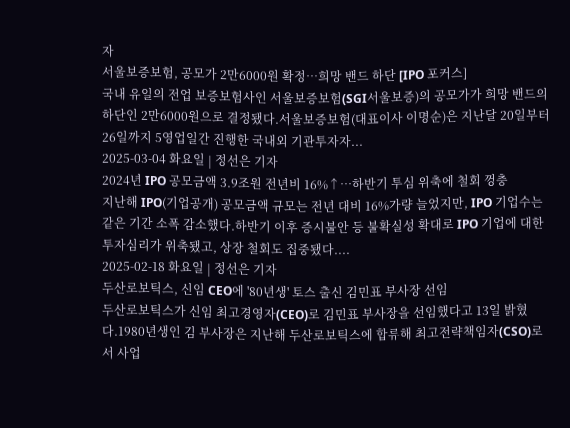자
서울보증보험, 공모가 2만6000원 확정…희망 밴드 하단 [IPO 포커스]
국내 유일의 전업 보증보험사인 서울보증보험(SGI서울보증)의 공모가가 희망 밴드의 하단인 2만6000원으로 결정됐다.서울보증보험(대표이사 이명순)은 지난달 20일부터 26일까지 5영업일간 진행한 국내외 기관투자자...
2025-03-04 화요일 | 정선은 기자
2024년 IPO 공모금액 3.9조원 전년비 16%↑…하반기 투심 위축에 철회 껑충
지난해 IPO(기업공개) 공모금액 규모는 전년 대비 16%가량 늘었지만, IPO 기업수는 같은 기간 소폭 감소했다.하반기 이후 증시불안 등 불확실성 확대로 IPO 기업에 대한 투자심리가 위축됐고, 상장 철회도 집중됐다....
2025-02-18 화요일 | 정선은 기자
두산로보틱스, 신임 CEO에 '80년생' 토스 출신 김민표 부사장 선임
두산로보틱스가 신임 최고경영자(CEO)로 김민표 부사장을 선임했다고 13일 밝혔다.1980년생인 김 부사장은 지난해 두산로보틱스에 합류해 최고전략책임자(CSO)로서 사업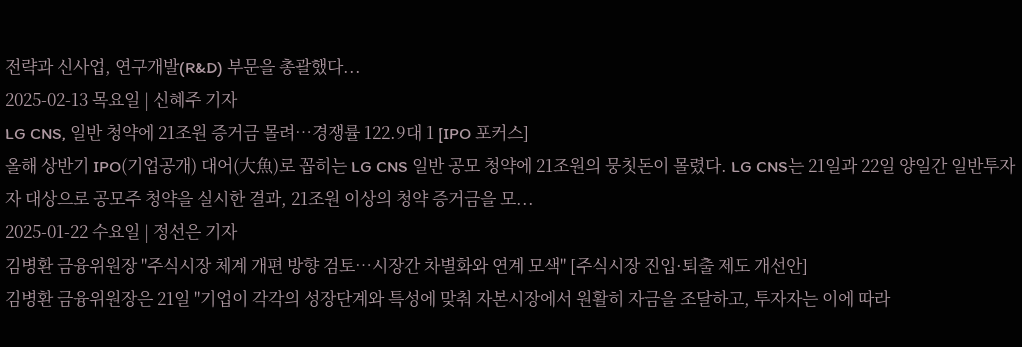전략과 신사업, 연구개발(R&D) 부문을 총괄했다...
2025-02-13 목요일 | 신혜주 기자
LG CNS, 일반 청약에 21조원 증거금 몰려…경쟁률 122.9대 1 [IPO 포커스]
올해 상반기 IPO(기업공개) 대어(大魚)로 꼽히는 LG CNS 일반 공모 청약에 21조원의 뭉칫돈이 몰렸다. LG CNS는 21일과 22일 양일간 일반투자자 대상으로 공모주 청약을 실시한 결과, 21조원 이상의 청약 증거금을 모...
2025-01-22 수요일 | 정선은 기자
김병환 금융위원장 "주식시장 체계 개편 방향 검토…시장간 차별화와 연계 모색" [주식시장 진입·퇴출 제도 개선안]
김병환 금융위원장은 21일 "기업이 각각의 성장단계와 특성에 맞춰 자본시장에서 원활히 자금을 조달하고, 투자자는 이에 따라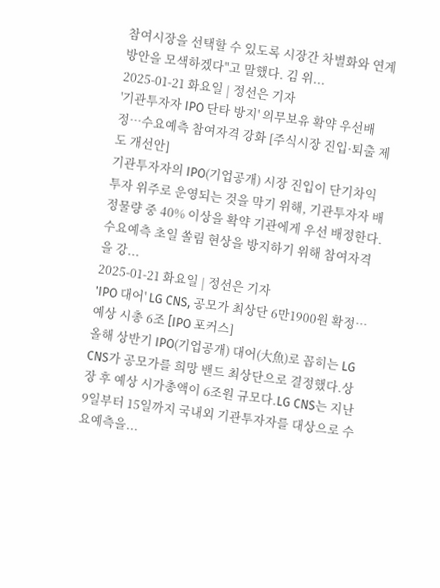참여시장을 선택할 수 있도록 시장간 차별화와 연계방안을 모색하겠다"고 말했다. 김 위...
2025-01-21 화요일 | 정선은 기자
'기관투자자 IPO 단타 방지' 의무보유 확약 우선배정…수요예측 참여자격 강화 [주식시장 진입·퇴출 제도 개선안]
기관투자자의 IPO(기업공개) 시장 진입이 단기차익 투자 위주로 운영되는 것을 막기 위해, 기관투자자 배정물량 중 40% 이상을 확약 기관에게 우선 배정한다. 수요예측 초일 쏠림 현상을 방지하기 위해 참여자격을 강...
2025-01-21 화요일 | 정선은 기자
'IPO 대어' LG CNS, 공모가 최상단 6만1900원 확정…예상 시총 6조 [IPO 포커스]
올해 상반기 IPO(기업공개) 대어(大魚)로 꼽히는 LG CNS가 공모가를 희망 밴드 최상단으로 결정했다.상장 후 예상 시가총액이 6조원 규모다.LG CNS는 지난 9일부터 15일까지 국내외 기관투자자를 대상으로 수요예측을...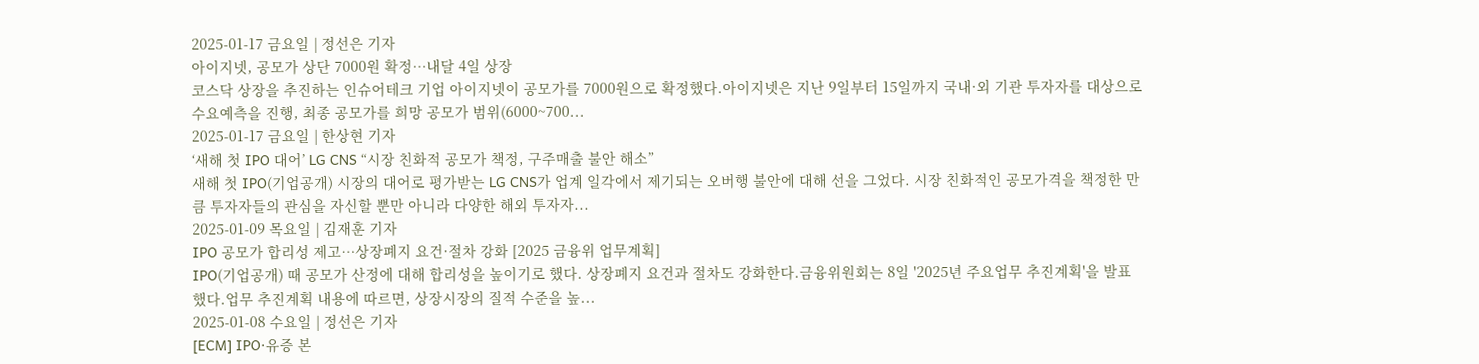2025-01-17 금요일 | 정선은 기자
아이지넷, 공모가 상단 7000원 확정…내달 4일 상장
코스닥 상장을 추진하는 인슈어테크 기업 아이지넷이 공모가를 7000원으로 확정했다.아이지넷은 지난 9일부터 15일까지 국내·외 기관 투자자를 대상으로 수요예측을 진행, 최종 공모가를 희망 공모가 범위(6000~700...
2025-01-17 금요일 | 한상현 기자
‘새해 첫 IPO 대어’ LG CNS “시장 친화적 공모가 책정, 구주매출 불안 해소”
새해 첫 IPO(기업공개) 시장의 대어로 평가받는 LG CNS가 업계 일각에서 제기되는 오버행 불안에 대해 선을 그었다. 시장 친화적인 공모가격을 책정한 만큼 투자자들의 관심을 자신할 뿐만 아니라 다양한 해외 투자자...
2025-01-09 목요일 | 김재훈 기자
IPO 공모가 합리성 제고…상장폐지 요건·절차 강화 [2025 금융위 업무계획]
IPO(기업공개) 때 공모가 산정에 대해 합리성을 높이기로 했다. 상장폐지 요건과 절차도 강화한다.금융위원회는 8일 '2025년 주요업무 추진계획'을 발표했다.업무 추진계획 내용에 따르면, 상장시장의 질적 수준을 높...
2025-01-08 수요일 | 정선은 기자
[ECM] IPO∙유증 본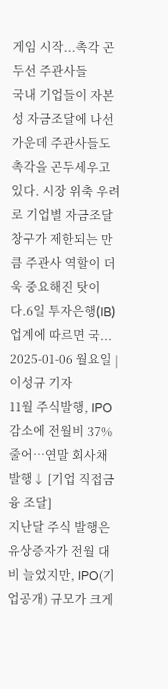게임 시작...촉각 곤두선 주관사들
국내 기업들이 자본성 자금조달에 나선 가운데 주관사들도 촉각을 곤두세우고 있다. 시장 위축 우려로 기업별 자금조달 창구가 제한되는 만큼 주관사 역할이 더욱 중요해진 탓이다.6일 투자은행(IB) 업계에 따르면 국...
2025-01-06 월요일 | 이성규 기자
11월 주식발행, IPO 감소에 전월비 37% 줄어…연말 회사채 발행↓ [기업 직접금융 조달]
지난달 주식 발행은 유상증자가 전월 대비 늘었지만, IPO(기업공개) 규모가 크게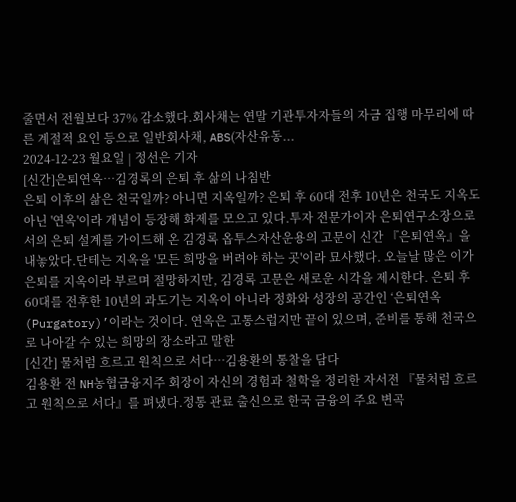줄면서 전월보다 37% 감소했다.회사채는 연말 기관투자자들의 자금 집행 마무리에 따른 계절적 요인 등으로 일반회사채, ABS(자산유동...
2024-12-23 월요일 | 정선은 기자
[신간]은퇴연옥…김경록의 은퇴 후 삶의 나침반
은퇴 이후의 삶은 천국일까? 아니면 지옥일까? 은퇴 후 60대 전후 10년은 천국도 지옥도 아닌 '연옥'이라 개념이 등장해 화제를 모으고 있다.투자 전문가이자 은퇴연구소장으로서의 은퇴 설계를 가이드해 온 김경록 옵투스자산운용의 고문이 신간 『은퇴연옥』을 내놓았다.단테는 지옥을 '모든 희망을 버려야 하는 곳'이라 묘사했다. 오늘날 많은 이가 은퇴를 지옥이라 부르며 절망하지만, 김경록 고문은 새로운 시각을 제시한다. 은퇴 후 60대를 전후한 10년의 과도기는 지옥이 아니라 정화와 성장의 공간인 ‘은퇴연옥(Purgatory)’이라는 것이다. 연옥은 고통스럽지만 끝이 있으며, 준비를 통해 천국으로 나아갈 수 있는 희망의 장소라고 말한
[신간] 물처럼 흐르고 원칙으로 서다…김용환의 통찰을 담다
김용환 전 NH농협금융지주 회장이 자신의 경험과 철학을 정리한 자서전 『물처럼 흐르고 원칙으로 서다』를 펴냈다.정통 관료 출신으로 한국 금융의 주요 변곡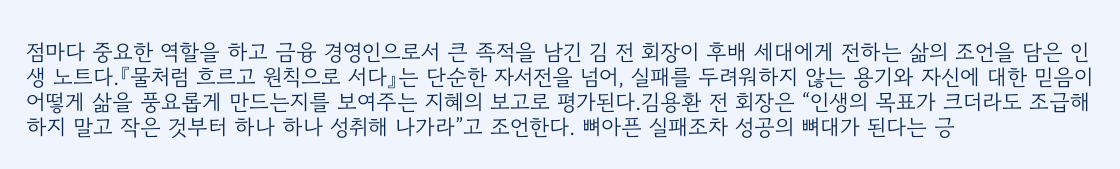점마다 중요한 역할을 하고 금융 경영인으로서 큰 족적을 남긴 김 전 회장이 후배 세대에게 전하는 삶의 조언을 담은 인생 노트다.『물처럼 흐르고 원칙으로 서다』는 단순한 자서전을 넘어, 실패를 두려워하지 않는 용기와 자신에 대한 믿음이 어떻게 삶을 풍요롭게 만드는지를 보여주는 지혜의 보고로 평가된다.김용환 전 회장은 “인생의 목표가 크더라도 조급해하지 말고 작은 것부터 하나 하나 성취해 나가라”고 조언한다. 뼈아픈 실패조차 성공의 뼈대가 된다는 긍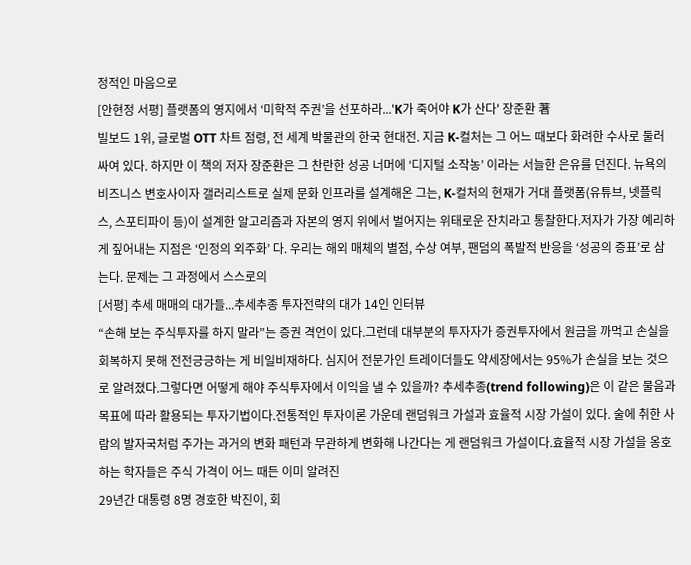정적인 마음으로
[안현정 서평] 플랫폼의 영지에서 ‘미학적 주권’을 선포하라...'K가 죽어야 K가 산다' 장준환 著
빌보드 1위, 글로벌 OTT 차트 점령, 전 세계 박물관의 한국 현대전. 지금 K-컬처는 그 어느 때보다 화려한 수사로 둘러싸여 있다. 하지만 이 책의 저자 장준환은 그 찬란한 성공 너머에 ‘디지털 소작농’ 이라는 서늘한 은유를 던진다. 뉴욕의 비즈니스 변호사이자 갤러리스트로 실제 문화 인프라를 설계해온 그는, K-컬처의 현재가 거대 플랫폼(유튜브, 넷플릭스, 스포티파이 등)이 설계한 알고리즘과 자본의 영지 위에서 벌어지는 위태로운 잔치라고 통찰한다.저자가 가장 예리하게 짚어내는 지점은 ‘인정의 외주화’ 다. 우리는 해외 매체의 별점, 수상 여부, 팬덤의 폭발적 반응을 ‘성공의 증표’로 삼는다. 문제는 그 과정에서 스스로의
[서평] 추세 매매의 대가들...추세추종 투자전략의 대가 14인 인터뷰
“손해 보는 주식투자를 하지 말라”는 증권 격언이 있다.그런데 대부분의 투자자가 증권투자에서 원금을 까먹고 손실을 회복하지 못해 전전긍긍하는 게 비일비재하다. 심지어 전문가인 트레이더들도 약세장에서는 95%가 손실을 보는 것으로 알려졌다.그렇다면 어떻게 해야 주식투자에서 이익을 낼 수 있을까? 추세추종(trend following)은 이 같은 물음과 목표에 따라 활용되는 투자기법이다.전통적인 투자이론 가운데 랜덤워크 가설과 효율적 시장 가설이 있다. 술에 취한 사람의 발자국처럼 주가는 과거의 변화 패턴과 무관하게 변화해 나간다는 게 랜덤워크 가설이다.효율적 시장 가설을 옹호하는 학자들은 주식 가격이 어느 때든 이미 알려진
29년간 대통령 8명 경호한 박진이, 회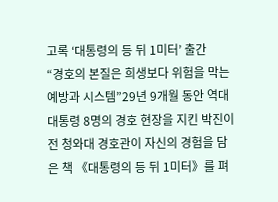고록 ‘대통령의 등 뒤 1미터’ 출간
“경호의 본질은 희생보다 위험을 막는 예방과 시스템”29년 9개월 동안 역대 대통령 8명의 경호 현장을 지킨 박진이 전 청와대 경호관이 자신의 경험을 담은 책 《대통령의 등 뒤 1미터》를 펴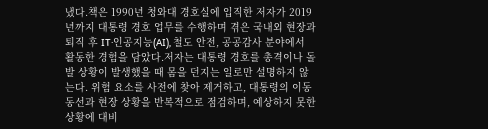냈다.책은 1990년 청와대 경호실에 입직한 저자가 2019년까지 대통령 경호 업무를 수행하며 겪은 국내외 현장과 퇴직 후 IT·인공지능(AI), 철도 안전, 공공감사 분야에서 활동한 경험을 담았다.저자는 대통령 경호를 총격이나 돌발 상황이 발생했을 때 몸을 던지는 일로만 설명하지 않는다. 위험 요소를 사전에 찾아 제거하고, 대통령의 이동 동선과 현장 상황을 반복적으로 점검하며, 예상하지 못한 상황에 대비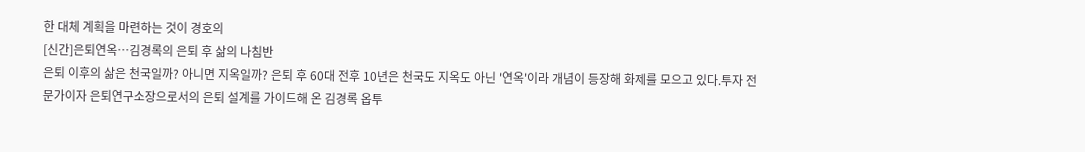한 대체 계획을 마련하는 것이 경호의
[신간]은퇴연옥…김경록의 은퇴 후 삶의 나침반
은퇴 이후의 삶은 천국일까? 아니면 지옥일까? 은퇴 후 60대 전후 10년은 천국도 지옥도 아닌 '연옥'이라 개념이 등장해 화제를 모으고 있다.투자 전문가이자 은퇴연구소장으로서의 은퇴 설계를 가이드해 온 김경록 옵투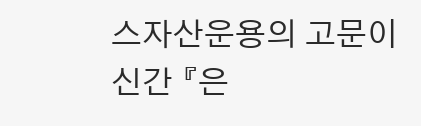스자산운용의 고문이 신간 『은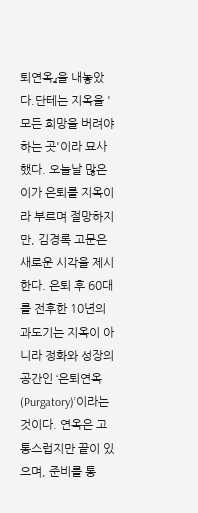퇴연옥』을 내놓았다.단테는 지옥을 '모든 희망을 버려야 하는 곳'이라 묘사했다. 오늘날 많은 이가 은퇴를 지옥이라 부르며 절망하지만, 김경록 고문은 새로운 시각을 제시한다. 은퇴 후 60대를 전후한 10년의 과도기는 지옥이 아니라 정화와 성장의 공간인 ‘은퇴연옥(Purgatory)’이라는 것이다. 연옥은 고통스럽지만 끝이 있으며, 준비를 통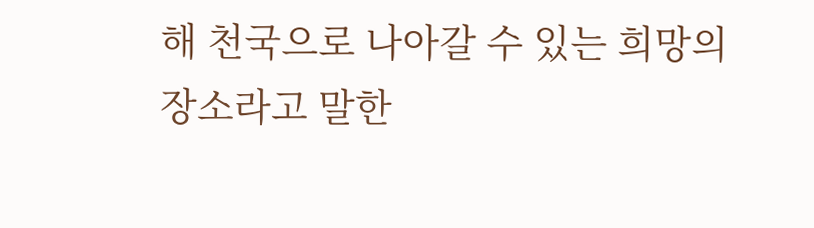해 천국으로 나아갈 수 있는 희망의 장소라고 말한